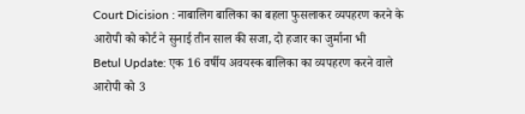Court Dicision : नाबालिग बालिका का बहला फुसलाकर व्यपहरण करने के आरोपी को कोर्ट ने सुनाई तीन साल की सजा, दो हजार का जुर्माना भी
Betul Update: एक 16 वर्षीय अवयस्क बालिका का व्यपहरण करने वाले आरोपी को 3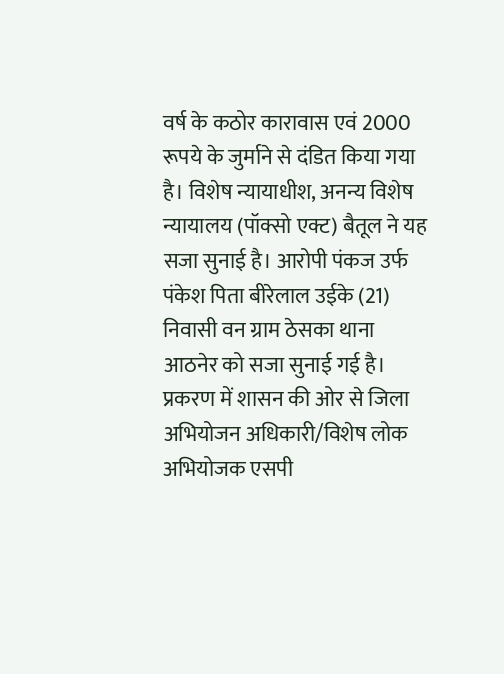वर्ष के कठोर कारावास एवं 2000 रूपये के जुर्माने से दंडित किया गया है। विशेष न्यायाधीश, अनन्य विशेष न्यायालय (पॉक्सो एक्ट) बैतूल ने यह सजा सुनाई है। आरोपी पंकज उर्फ पंकेश पिता बीरेलाल उईके (21) निवासी वन ग्राम ठेसका थाना आठनेर को सजा सुनाई गई है।
प्रकरण में शासन की ओर से जिला अभियोजन अधिकारी/विशेष लोक अभियोजक एसपी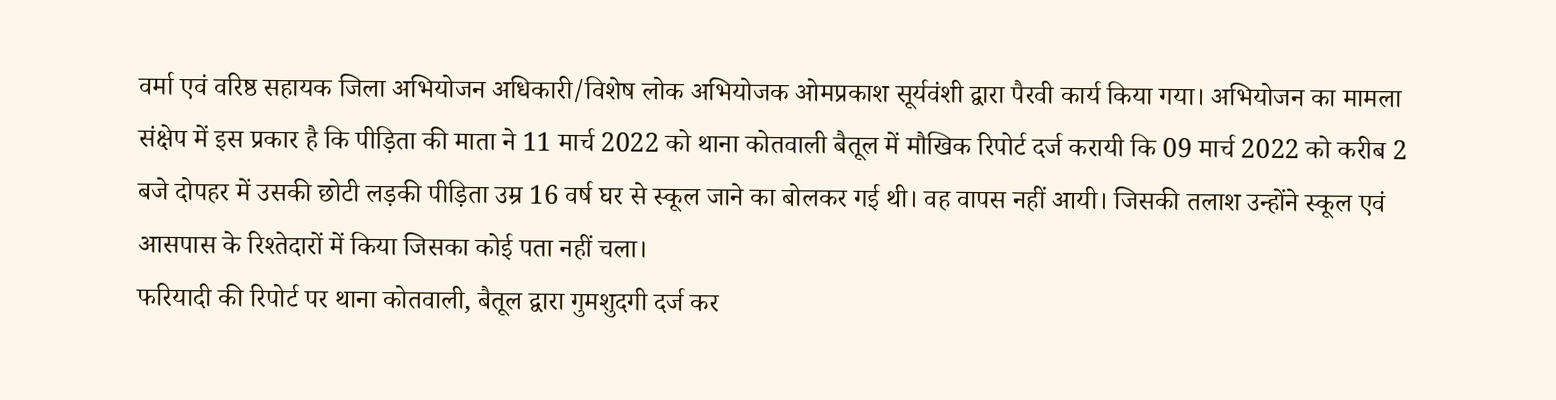वर्मा एवं वरिष्ठ सहायक जिला अभियोजन अधिकारी/विशेष लोक अभियोजक ओमप्रकाश सूर्यवंशी द्वारा पैरवी कार्य किया गया। अभियोजन का मामला संक्षेप में इस प्रकार है कि पीड़िता की माता ने 11 मार्च 2022 को थाना कोतवाली बैतूल में मौखिक रिपोर्ट दर्ज करायी कि 09 मार्च 2022 को करीब 2 बजे दोपहर में उसकी छोटी लड़की पीड़िता उम्र 16 वर्ष घर से स्कूल जाने का बोलकर गई थी। वह वापस नहीं आयी। जिसकी तलाश उन्होंने स्कूल एवं आसपास के रिश्तेदारों में किया जिसका कोई पता नहीं चला।
फरियादी की रिपोर्ट पर थाना कोतवाली, बैतूल द्वारा गुमशुदगी दर्ज कर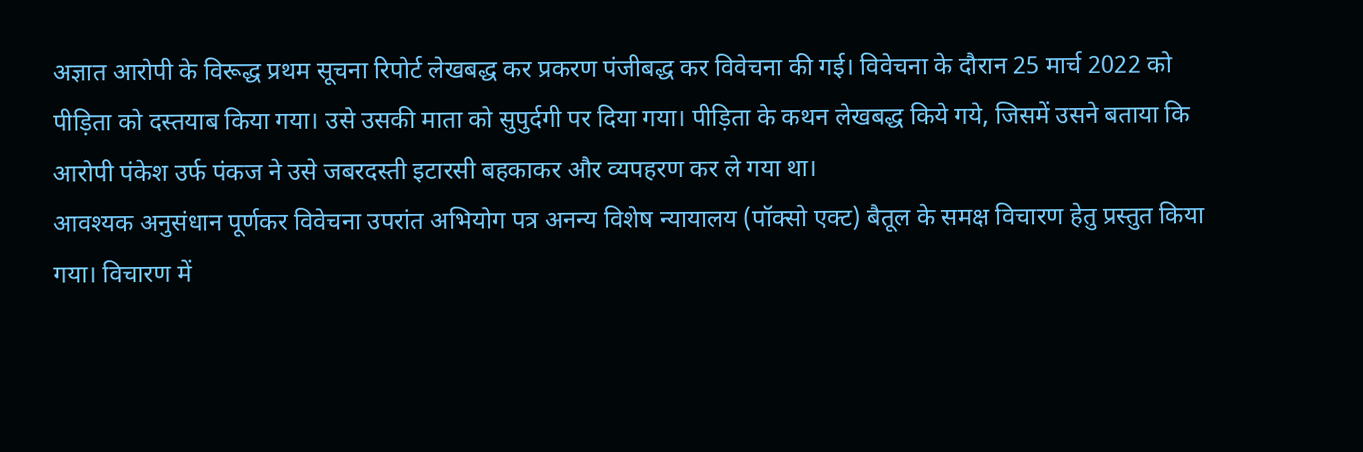अज्ञात आरोपी के विरूद्ध प्रथम सूचना रिपोर्ट लेखबद्ध कर प्रकरण पंजीबद्ध कर विवेचना की गई। विवेचना के दौरान 25 मार्च 2022 को पीड़िता को दस्तयाब किया गया। उसे उसकी माता को सुपुर्दगी पर दिया गया। पीड़िता के कथन लेखबद्ध किये गये, जिसमें उसने बताया कि आरोपी पंकेश उर्फ पंकज ने उसे जबरदस्ती इटारसी बहकाकर और व्यपहरण कर ले गया था।
आवश्यक अनुसंधान पूर्णकर विवेचना उपरांत अभियोग पत्र अनन्य विशेष न्यायालय (पॉक्सो एक्ट) बैतूल के समक्ष विचारण हेतु प्रस्तुत किया गया। विचारण में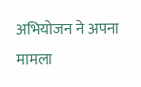अभियोजन ने अपना मामला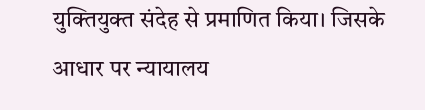युक्तियुक्त संदेह से प्रमाणित किया। जिसके आधार पर न्यायालय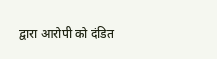द्वारा आरोपी को दंडित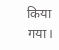किया गया।